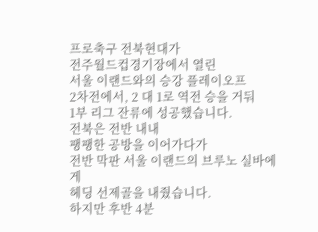프로축구 전북현대가
전주월드컵경기장에서 열린
서울 이랜드와의 승강 플레이오프
2차전에서, 2 대 1로 역전 승을 거둬
1부 리그 잔류에 성공했습니다.
전북은 전반 내내
팽팽한 공방을 이어가다가
전반 막판 서울 이랜드의 브루노 실바에게
헤딩 선제골을 내줬습니다.
하지만 후반 4분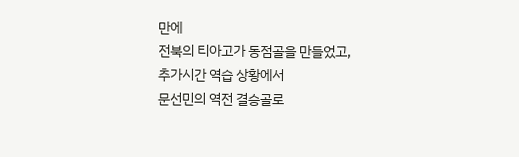만에
전북의 티아고가 동점골을 만들었고,
추가시간 역습 상황에서
문선민의 역전 결승골로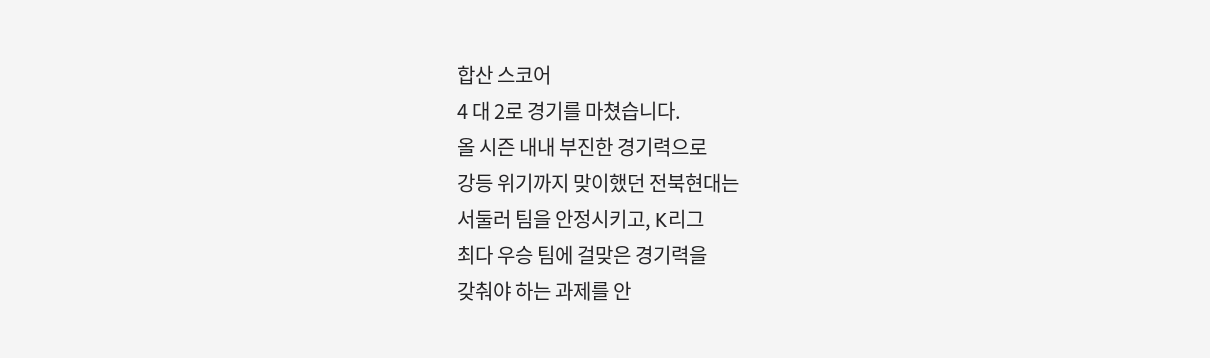합산 스코어
4 대 2로 경기를 마쳤습니다.
올 시즌 내내 부진한 경기력으로
강등 위기까지 맞이했던 전북현대는
서둘러 팀을 안정시키고, K리그
최다 우승 팀에 걸맞은 경기력을
갖춰야 하는 과제를 안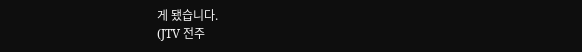게 됐습니다.
(JTV 전주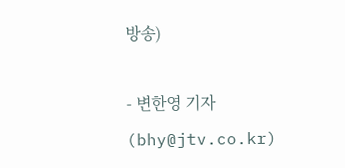방송)

- 변한영 기자 (bhy@jtv.co.kr)